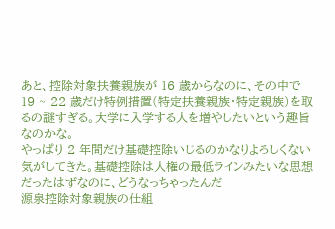あと、控除対象扶養親族が 16 歳からなのに、その中で 19 ~ 22 歳だけ特例措置(特定扶養親族・特定親族)を取るの謎すぎる。大学に入学する人を増やしたいという趣旨なのかな。
やっぱり 2 年間だけ基礎控除いじるのかなりよろしくない気がしてきた。基礎控除は人権の最低ラインみたいな思想だったはずなのに、どうなっちゃったんだ
源泉控除対象親族の仕組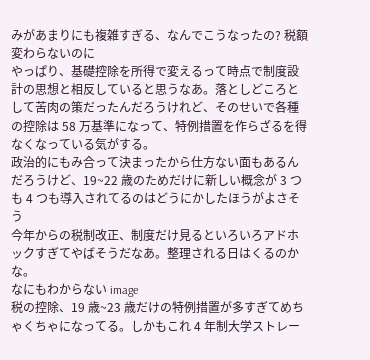みがあまりにも複雑すぎる、なんでこうなったの? 税額変わらないのに
やっぱり、基礎控除を所得で変えるって時点で制度設計の思想と相反していると思うなあ。落としどころとして苦肉の策だったんだろうけれど、そのせいで各種の控除は 58 万基準になって、特例措置を作らざるを得なくなっている気がする。
政治的にもみ合って決まったから仕方ない面もあるんだろうけど、19~22 歳のためだけに新しい概念が 3 つも 4 つも導入されてるのはどうにかしたほうがよさそう
今年からの税制改正、制度だけ見るといろいろアドホックすぎてやばそうだなあ。整理される日はくるのかな。
なにもわからない image
税の控除、19 歳~23 歳だけの特例措置が多すぎてめちゃくちゃになってる。しかもこれ 4 年制大学ストレー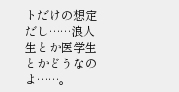トだけの想定だし……浪人生とか医学生とかどうなのよ……。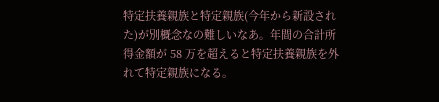特定扶養親族と特定親族(今年から新設された)が別概念なの難しいなあ。年間の合計所得金額が 58 万を超えると特定扶養親族を外れて特定親族になる。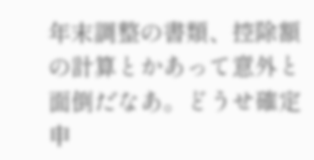年末調整の書類、控除額の計算とかあって意外と面倒だなあ。どうせ確定申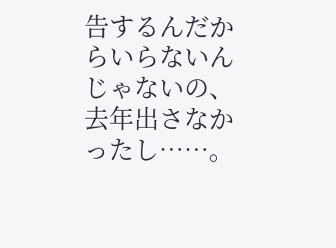告するんだからいらないんじゃないの、去年出さなかったし……。